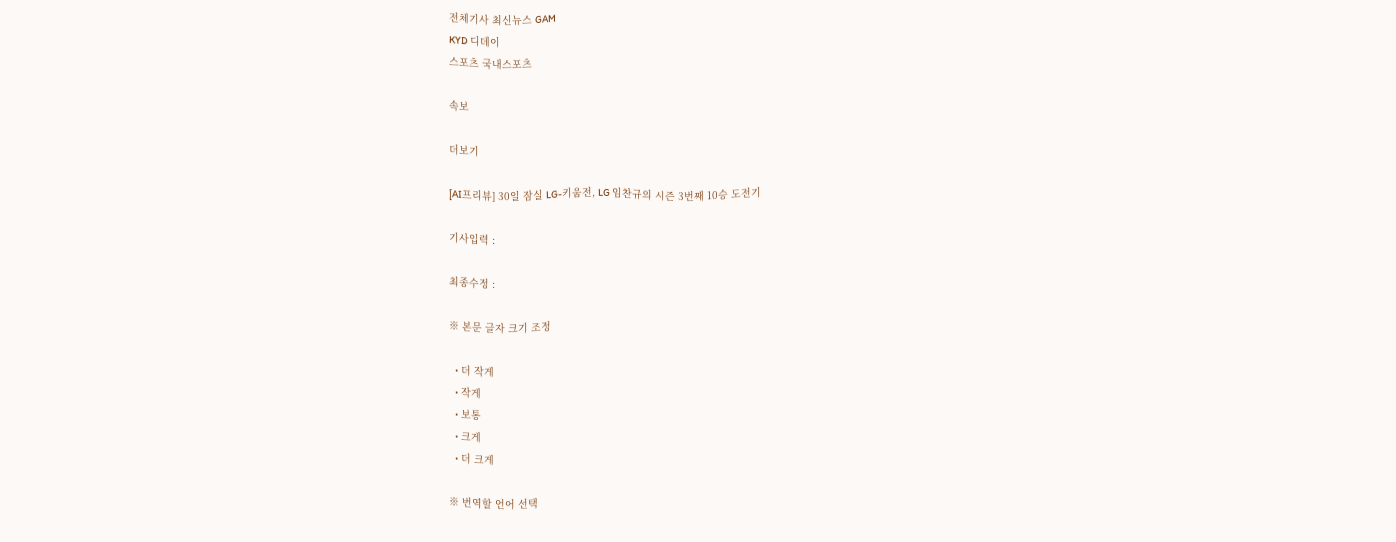전체기사 최신뉴스 GAM
KYD 디데이
스포츠 국내스포츠

속보

더보기

[AI프리뷰] 30일 잠실 LG-키움전, LG 임찬규의 시즌 3번째 10승 도전기

기사입력 :

최종수정 :

※ 본문 글자 크기 조정

  • 더 작게
  • 작게
  • 보통
  • 크게
  • 더 크게

※ 번역할 언어 선택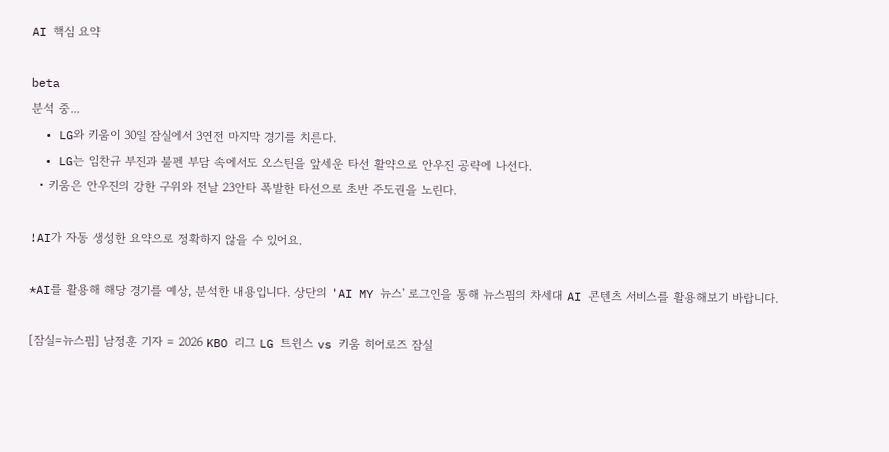AI 핵심 요약

beta
분석 중...
  • LG와 키움이 30일 잠실에서 3연전 마지막 경기를 치른다.
  • LG는 임찬규 부진과 불펜 부담 속에서도 오스틴을 앞세운 타선 활약으로 안우진 공략에 나선다.
  • 키움은 안우진의 강한 구위와 전날 23안타 폭발한 타선으로 초반 주도권을 노린다.

!AI가 자동 생성한 요약으로 정확하지 않을 수 있어요.

*AI를 활용해 해당 경기를 예상, 분석한 내용입니다. 상단의 'AI MY 뉴스' 로그인을 통해 뉴스핌의 차세대 AI 콘텐츠 서비스를 활용해보기 바랍니다.

[잠실=뉴스핌] 남정훈 기자 = 2026 KBO 리그 LG 트윈스 vs 키움 히어로즈 잠실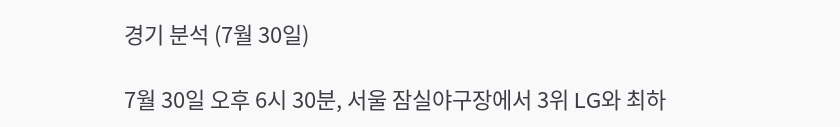경기 분석 (7월 30일)

7월 30일 오후 6시 30분, 서울 잠실야구장에서 3위 LG와 최하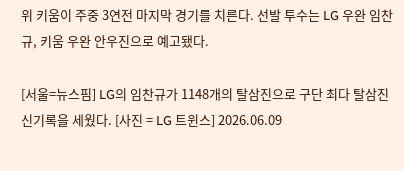위 키움이 주중 3연전 마지막 경기를 치른다. 선발 투수는 LG 우완 임찬규, 키움 우완 안우진으로 예고됐다.

[서울=뉴스핌] LG의 임찬규가 1148개의 탈삼진으로 구단 최다 탈삼진 신기록을 세웠다. [사진 = LG 트윈스] 2026.06.09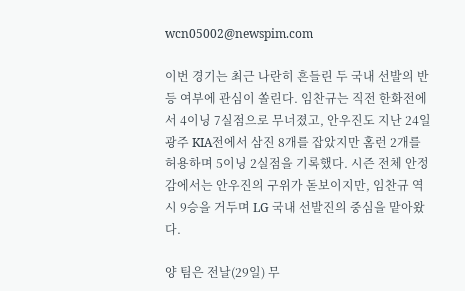wcn05002@newspim.com

이번 경기는 최근 나란히 흔들린 두 국내 선발의 반등 여부에 관심이 쏠린다. 임찬규는 직전 한화전에서 4이닝 7실점으로 무너졌고, 안우진도 지난 24일 광주 KIA전에서 삼진 8개를 잡았지만 홈런 2개를 허용하며 5이닝 2실점을 기록했다. 시즌 전체 안정감에서는 안우진의 구위가 돋보이지만, 임찬규 역시 9승을 거두며 LG 국내 선발진의 중심을 맡아왔다.

양 팀은 전날(29일) 무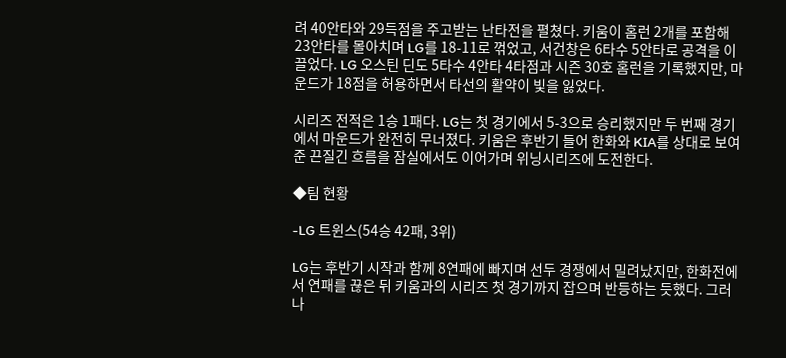려 40안타와 29득점을 주고받는 난타전을 펼쳤다. 키움이 홈런 2개를 포함해 23안타를 몰아치며 LG를 18-11로 꺾었고, 서건창은 6타수 5안타로 공격을 이끌었다. LG 오스틴 딘도 5타수 4안타 4타점과 시즌 30호 홈런을 기록했지만, 마운드가 18점을 허용하면서 타선의 활약이 빛을 잃었다.

시리즈 전적은 1승 1패다. LG는 첫 경기에서 5-3으로 승리했지만 두 번째 경기에서 마운드가 완전히 무너졌다. 키움은 후반기 들어 한화와 KIA를 상대로 보여준 끈질긴 흐름을 잠실에서도 이어가며 위닝시리즈에 도전한다.

◆팀 현황

-LG 트윈스(54승 42패, 3위)

LG는 후반기 시작과 함께 8연패에 빠지며 선두 경쟁에서 밀려났지만, 한화전에서 연패를 끊은 뒤 키움과의 시리즈 첫 경기까지 잡으며 반등하는 듯했다. 그러나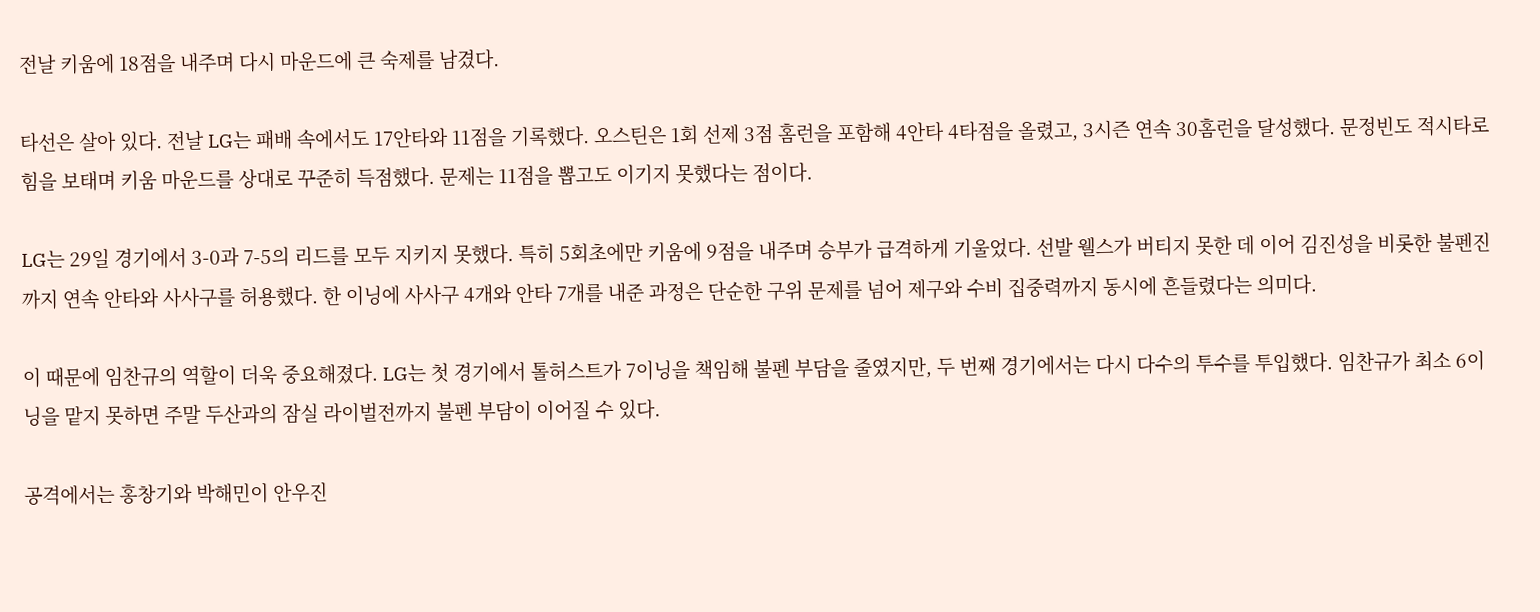전날 키움에 18점을 내주며 다시 마운드에 큰 숙제를 남겼다.

타선은 살아 있다. 전날 LG는 패배 속에서도 17안타와 11점을 기록했다. 오스틴은 1회 선제 3점 홈런을 포함해 4안타 4타점을 올렸고, 3시즌 연속 30홈런을 달성했다. 문정빈도 적시타로 힘을 보태며 키움 마운드를 상대로 꾸준히 득점했다. 문제는 11점을 뽑고도 이기지 못했다는 점이다.

LG는 29일 경기에서 3-0과 7-5의 리드를 모두 지키지 못했다. 특히 5회초에만 키움에 9점을 내주며 승부가 급격하게 기울었다. 선발 웰스가 버티지 못한 데 이어 김진성을 비롯한 불펜진까지 연속 안타와 사사구를 허용했다. 한 이닝에 사사구 4개와 안타 7개를 내준 과정은 단순한 구위 문제를 넘어 제구와 수비 집중력까지 동시에 흔들렸다는 의미다.

이 때문에 임찬규의 역할이 더욱 중요해졌다. LG는 첫 경기에서 톨허스트가 7이닝을 책임해 불펜 부담을 줄였지만, 두 번째 경기에서는 다시 다수의 투수를 투입했다. 임찬규가 최소 6이닝을 맡지 못하면 주말 두산과의 잠실 라이벌전까지 불펜 부담이 이어질 수 있다.

공격에서는 홍창기와 박해민이 안우진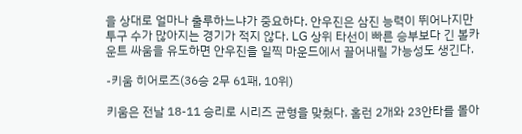을 상대로 얼마나 출루하느냐가 중요하다. 안우진은 삼진 능력이 뛰어나지만 투구 수가 많아지는 경기가 적지 않다. LG 상위 타선이 빠른 승부보다 긴 볼카운트 싸움을 유도하면 안우진을 일찍 마운드에서 끌어내릴 가능성도 생긴다.

-키움 히어로즈(36승 2무 61패, 10위)

키움은 전날 18-11 승리로 시리즈 균형을 맞췄다. 홈런 2개와 23안타를 몰아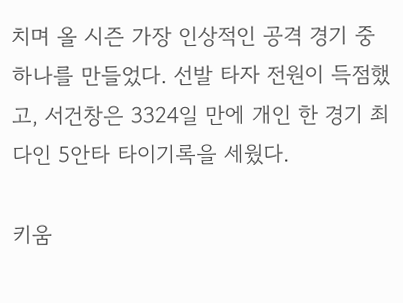치며 올 시즌 가장 인상적인 공격 경기 중 하나를 만들었다. 선발 타자 전원이 득점했고, 서건창은 3324일 만에 개인 한 경기 최다인 5안타 타이기록을 세웠다.

키움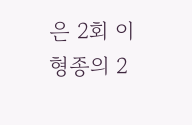은 2회 이형종의 2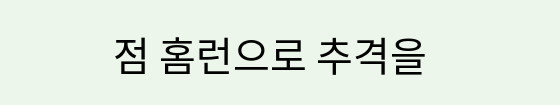점 홈런으로 추격을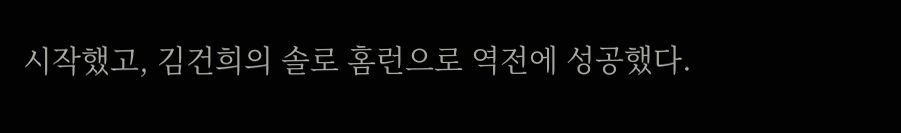시작했고, 김건희의 솔로 홈런으로 역전에 성공했다.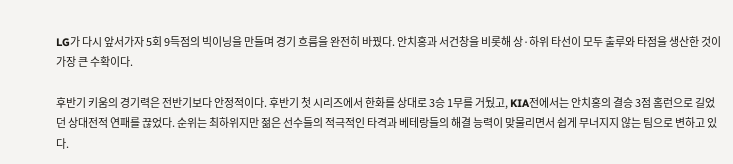LG가 다시 앞서가자 5회 9득점의 빅이닝을 만들며 경기 흐름을 완전히 바꿨다. 안치홍과 서건창을 비롯해 상·하위 타선이 모두 출루와 타점을 생산한 것이 가장 큰 수확이다.

후반기 키움의 경기력은 전반기보다 안정적이다. 후반기 첫 시리즈에서 한화를 상대로 3승 1무를 거뒀고, KIA전에서는 안치홍의 결승 3점 홈런으로 길었던 상대전적 연패를 끊었다. 순위는 최하위지만 젊은 선수들의 적극적인 타격과 베테랑들의 해결 능력이 맞물리면서 쉽게 무너지지 않는 팀으로 변하고 있다.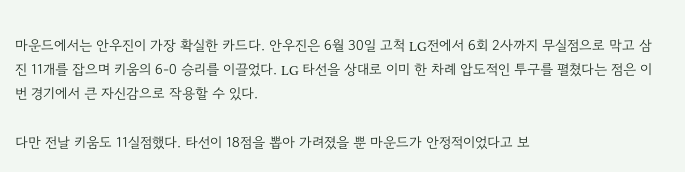마운드에서는 안우진이 가장 확실한 카드다. 안우진은 6월 30일 고척 LG전에서 6회 2사까지 무실점으로 막고 삼진 11개를 잡으며 키움의 6-0 승리를 이끌었다. LG 타선을 상대로 이미 한 차례 압도적인 투구를 펼쳤다는 점은 이번 경기에서 큰 자신감으로 작용할 수 있다.

다만 전날 키움도 11실점했다. 타선이 18점을 뽑아 가려졌을 뿐 마운드가 안정적이었다고 보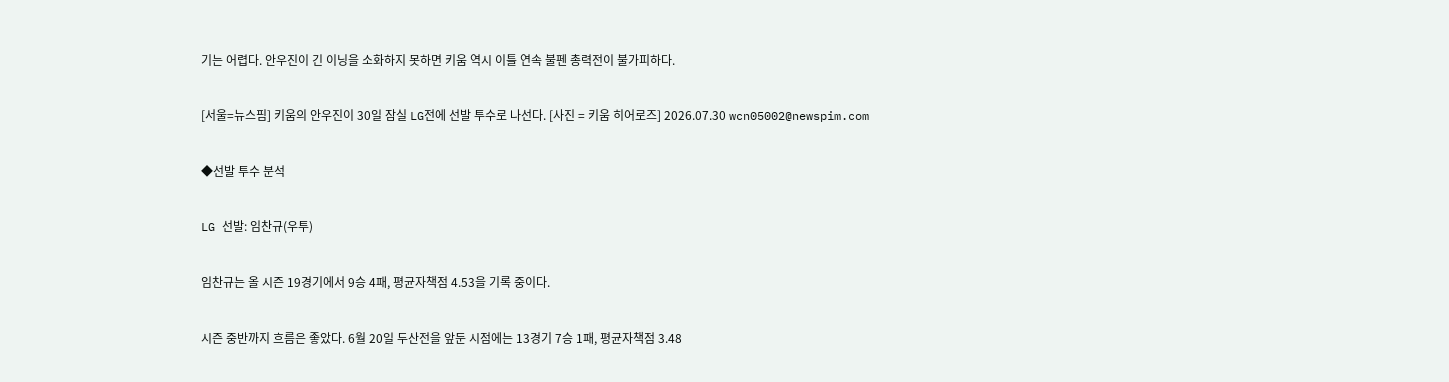기는 어렵다. 안우진이 긴 이닝을 소화하지 못하면 키움 역시 이틀 연속 불펜 총력전이 불가피하다.

[서울=뉴스핌] 키움의 안우진이 30일 잠실 LG전에 선발 투수로 나선다. [사진 = 키움 히어로즈] 2026.07.30 wcn05002@newspim.com

◆선발 투수 분석

LG 선발: 임찬규(우투)

임찬규는 올 시즌 19경기에서 9승 4패, 평균자책점 4.53을 기록 중이다.

시즌 중반까지 흐름은 좋았다. 6월 20일 두산전을 앞둔 시점에는 13경기 7승 1패, 평균자책점 3.48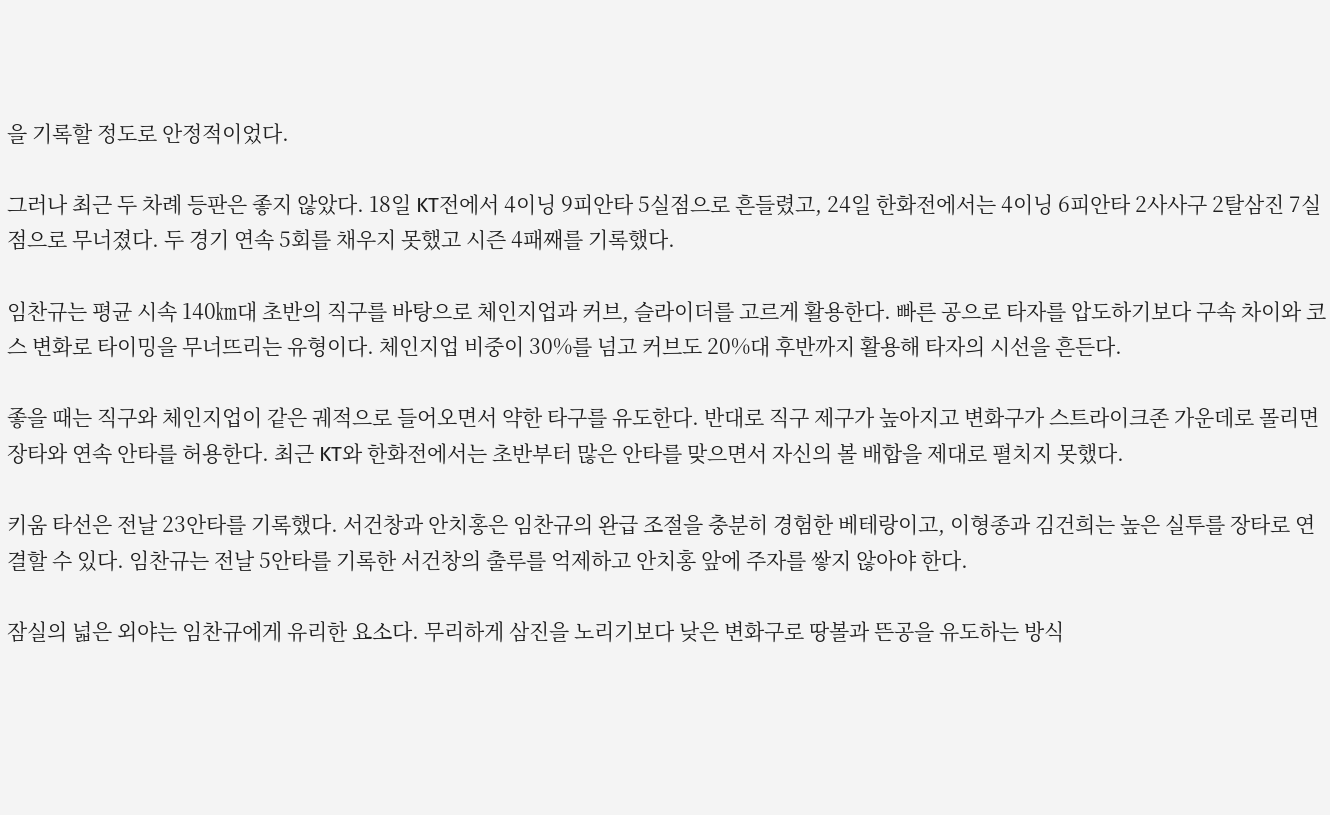을 기록할 정도로 안정적이었다.

그러나 최근 두 차례 등판은 좋지 않았다. 18일 KT전에서 4이닝 9피안타 5실점으로 흔들렸고, 24일 한화전에서는 4이닝 6피안타 2사사구 2탈삼진 7실점으로 무너졌다. 두 경기 연속 5회를 채우지 못했고 시즌 4패째를 기록했다.

임찬규는 평균 시속 140㎞대 초반의 직구를 바탕으로 체인지업과 커브, 슬라이더를 고르게 활용한다. 빠른 공으로 타자를 압도하기보다 구속 차이와 코스 변화로 타이밍을 무너뜨리는 유형이다. 체인지업 비중이 30%를 넘고 커브도 20%대 후반까지 활용해 타자의 시선을 흔든다.

좋을 때는 직구와 체인지업이 같은 궤적으로 들어오면서 약한 타구를 유도한다. 반대로 직구 제구가 높아지고 변화구가 스트라이크존 가운데로 몰리면 장타와 연속 안타를 허용한다. 최근 KT와 한화전에서는 초반부터 많은 안타를 맞으면서 자신의 볼 배합을 제대로 펼치지 못했다.

키움 타선은 전날 23안타를 기록했다. 서건창과 안치홍은 임찬규의 완급 조절을 충분히 경험한 베테랑이고, 이형종과 김건희는 높은 실투를 장타로 연결할 수 있다. 임찬규는 전날 5안타를 기록한 서건창의 출루를 억제하고 안치홍 앞에 주자를 쌓지 않아야 한다.

잠실의 넓은 외야는 임찬규에게 유리한 요소다. 무리하게 삼진을 노리기보다 낮은 변화구로 땅볼과 뜬공을 유도하는 방식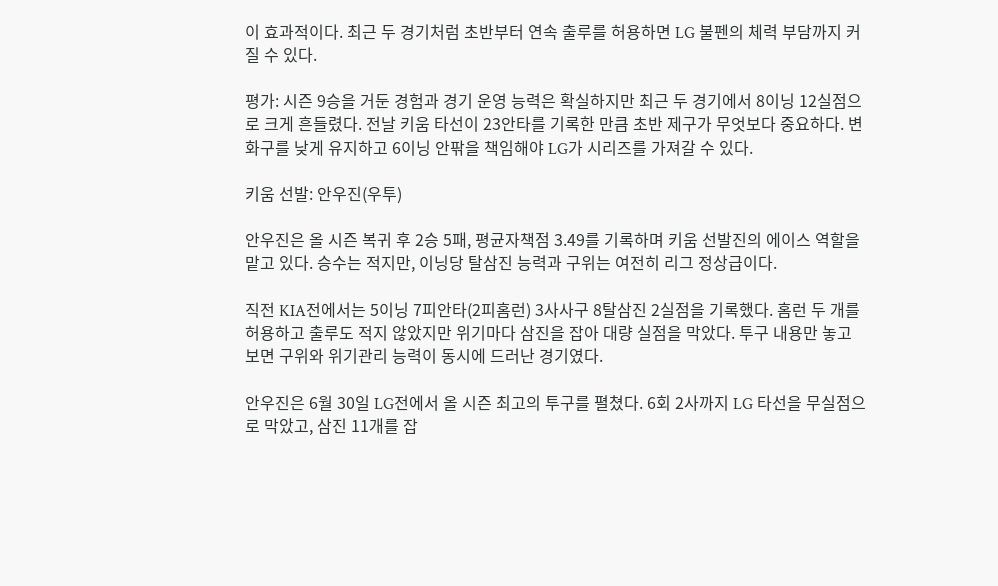이 효과적이다. 최근 두 경기처럼 초반부터 연속 출루를 허용하면 LG 불펜의 체력 부담까지 커질 수 있다.

평가: 시즌 9승을 거둔 경험과 경기 운영 능력은 확실하지만 최근 두 경기에서 8이닝 12실점으로 크게 흔들렸다. 전날 키움 타선이 23안타를 기록한 만큼 초반 제구가 무엇보다 중요하다. 변화구를 낮게 유지하고 6이닝 안팎을 책임해야 LG가 시리즈를 가져갈 수 있다.

키움 선발: 안우진(우투)

안우진은 올 시즌 복귀 후 2승 5패, 평균자책점 3.49를 기록하며 키움 선발진의 에이스 역할을 맡고 있다. 승수는 적지만, 이닝당 탈삼진 능력과 구위는 여전히 리그 정상급이다.

직전 KIA전에서는 5이닝 7피안타(2피홈런) 3사사구 8탈삼진 2실점을 기록했다. 홈런 두 개를 허용하고 출루도 적지 않았지만 위기마다 삼진을 잡아 대량 실점을 막았다. 투구 내용만 놓고 보면 구위와 위기관리 능력이 동시에 드러난 경기였다.

안우진은 6월 30일 LG전에서 올 시즌 최고의 투구를 펼쳤다. 6회 2사까지 LG 타선을 무실점으로 막았고, 삼진 11개를 잡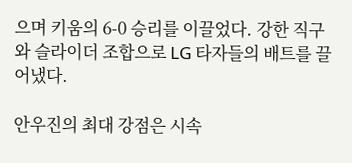으며 키움의 6-0 승리를 이끌었다. 강한 직구와 슬라이더 조합으로 LG 타자들의 배트를 끌어냈다.

안우진의 최대 강점은 시속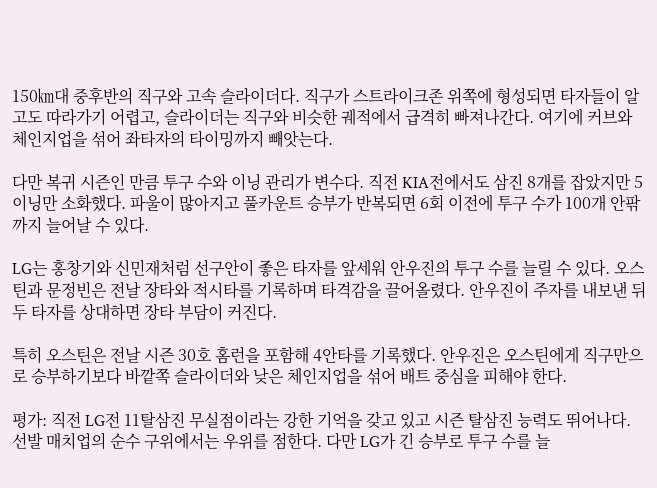150㎞대 중후반의 직구와 고속 슬라이더다. 직구가 스트라이크존 위쪽에 형성되면 타자들이 알고도 따라가기 어렵고, 슬라이더는 직구와 비슷한 궤적에서 급격히 빠져나간다. 여기에 커브와 체인지업을 섞어 좌타자의 타이밍까지 빼앗는다.

다만 복귀 시즌인 만큼 투구 수와 이닝 관리가 변수다. 직전 KIA전에서도 삼진 8개를 잡았지만 5이닝만 소화했다. 파울이 많아지고 풀카운트 승부가 반복되면 6회 이전에 투구 수가 100개 안팎까지 늘어날 수 있다.

LG는 홍창기와 신민재처럼 선구안이 좋은 타자를 앞세워 안우진의 투구 수를 늘릴 수 있다. 오스틴과 문정빈은 전날 장타와 적시타를 기록하며 타격감을 끌어올렸다. 안우진이 주자를 내보낸 뒤 두 타자를 상대하면 장타 부담이 커진다.

특히 오스틴은 전날 시즌 30호 홈런을 포함해 4안타를 기록했다. 안우진은 오스틴에게 직구만으로 승부하기보다 바깥쪽 슬라이더와 낮은 체인지업을 섞어 배트 중심을 피해야 한다.

평가: 직전 LG전 11탈삼진 무실점이라는 강한 기억을 갖고 있고 시즌 탈삼진 능력도 뛰어나다. 선발 매치업의 순수 구위에서는 우위를 점한다. 다만 LG가 긴 승부로 투구 수를 늘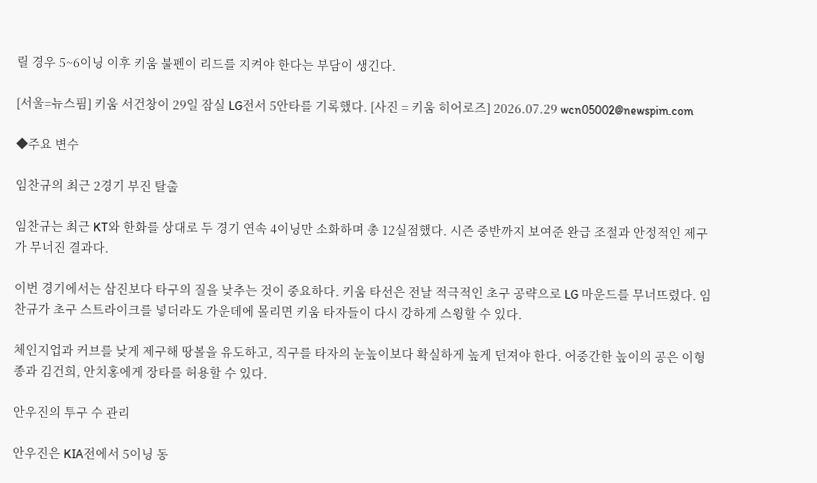릴 경우 5~6이닝 이후 키움 불펜이 리드를 지켜야 한다는 부담이 생긴다.

[서울=뉴스핌] 키움 서건창이 29일 잠실 LG전서 5안타를 기록했다. [사진 = 키움 히어로즈] 2026.07.29 wcn05002@newspim.com

◆주요 변수

임찬규의 최근 2경기 부진 탈출

임찬규는 최근 KT와 한화를 상대로 두 경기 연속 4이닝만 소화하며 총 12실점했다. 시즌 중반까지 보여준 완급 조절과 안정적인 제구가 무너진 결과다.

이번 경기에서는 삼진보다 타구의 질을 낮추는 것이 중요하다. 키움 타선은 전날 적극적인 초구 공략으로 LG 마운드를 무너뜨렸다. 임찬규가 초구 스트라이크를 넣더라도 가운데에 몰리면 키움 타자들이 다시 강하게 스윙할 수 있다.

체인지업과 커브를 낮게 제구해 땅볼을 유도하고, 직구를 타자의 눈높이보다 확실하게 높게 던져야 한다. 어중간한 높이의 공은 이형종과 김건희, 안치홍에게 장타를 허용할 수 있다.

안우진의 투구 수 관리

안우진은 KIA전에서 5이닝 동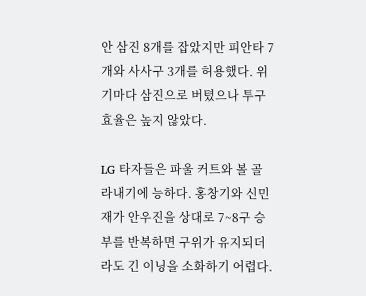안 삼진 8개를 잡았지만 피안타 7개와 사사구 3개를 허용했다. 위기마다 삼진으로 버텼으나 투구 효율은 높지 않았다.

LG 타자들은 파울 커트와 볼 골라내기에 능하다. 홍창기와 신민재가 안우진을 상대로 7~8구 승부를 반복하면 구위가 유지되더라도 긴 이닝을 소화하기 어렵다.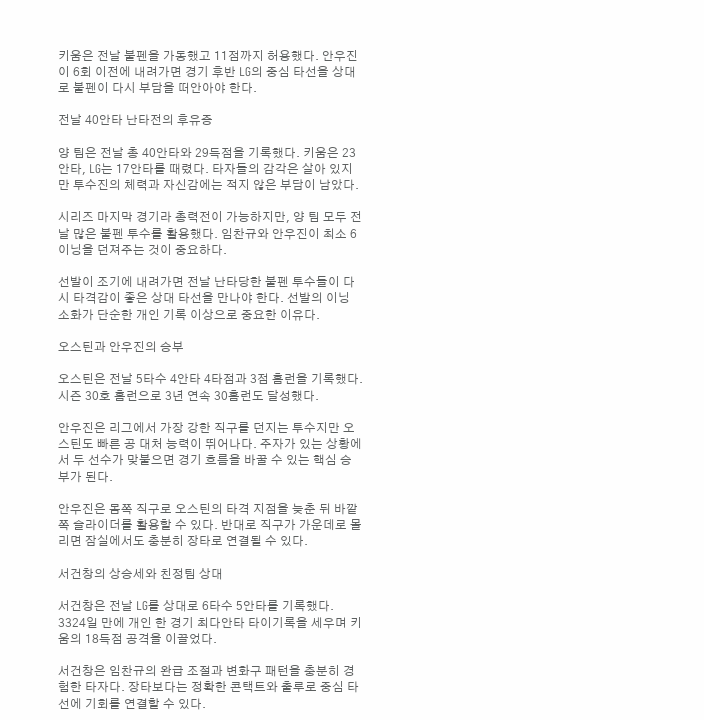키움은 전날 불펜을 가동했고 11점까지 허용했다. 안우진이 6회 이전에 내려가면 경기 후반 LG의 중심 타선을 상대로 불펜이 다시 부담을 떠안아야 한다.

전날 40안타 난타전의 후유증

양 팀은 전날 총 40안타와 29득점을 기록했다. 키움은 23안타, LG는 17안타를 때렸다. 타자들의 감각은 살아 있지만 투수진의 체력과 자신감에는 적지 않은 부담이 남았다.

시리즈 마지막 경기라 총력전이 가능하지만, 양 팀 모두 전날 많은 불펜 투수를 활용했다. 임찬규와 안우진이 최소 6이닝을 던져주는 것이 중요하다.

선발이 조기에 내려가면 전날 난타당한 불펜 투수들이 다시 타격감이 좋은 상대 타선을 만나야 한다. 선발의 이닝 소화가 단순한 개인 기록 이상으로 중요한 이유다.

오스틴과 안우진의 승부

오스틴은 전날 5타수 4안타 4타점과 3점 홈런을 기록했다. 시즌 30호 홈런으로 3년 연속 30홈런도 달성했다.

안우진은 리그에서 가장 강한 직구를 던지는 투수지만 오스틴도 빠른 공 대처 능력이 뛰어나다. 주자가 있는 상황에서 두 선수가 맞붙으면 경기 흐름을 바꿀 수 있는 핵심 승부가 된다.

안우진은 몸쪽 직구로 오스틴의 타격 지점을 늦춘 뒤 바깥쪽 슬라이더를 활용할 수 있다. 반대로 직구가 가운데로 몰리면 잠실에서도 충분히 장타로 연결될 수 있다.

서건창의 상승세와 친정팀 상대

서건창은 전날 LG를 상대로 6타수 5안타를 기록했다. 3324일 만에 개인 한 경기 최다안타 타이기록을 세우며 키움의 18득점 공격을 이끌었다.

서건창은 임찬규의 완급 조절과 변화구 패턴을 충분히 경험한 타자다. 장타보다는 정확한 콘택트와 출루로 중심 타선에 기회를 연결할 수 있다.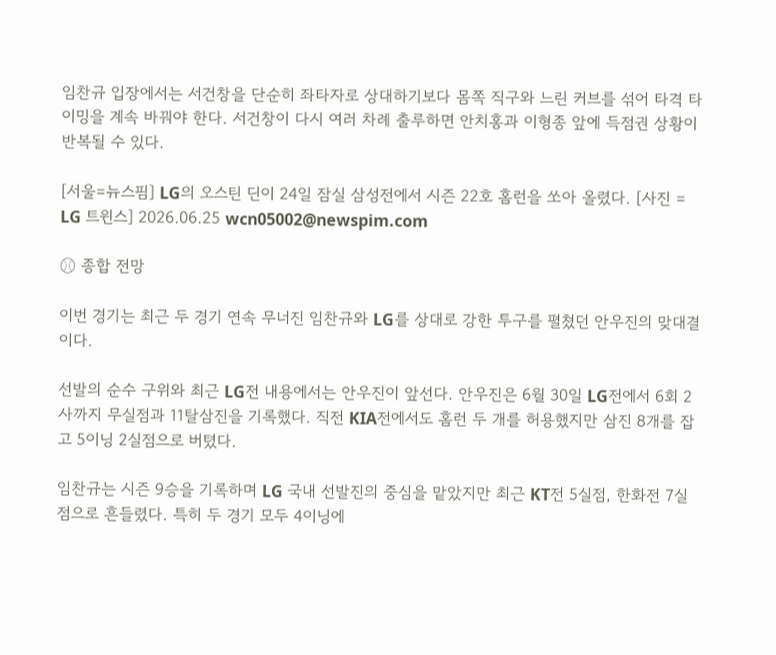임찬규 입장에서는 서건창을 단순히 좌타자로 상대하기보다 몸쪽 직구와 느린 커브를 섞어 타격 타이밍을 계속 바꿔야 한다. 서건창이 다시 여러 차례 출루하면 안치홍과 이형종 앞에 득점권 상황이 반복될 수 있다.

[서울=뉴스핌] LG의 오스틴 딘이 24일 잠실 삼성전에서 시즌 22호 홈런을 쏘아 올렸다. [사진 = LG 트윈스] 2026.06.25 wcn05002@newspim.com

⚾ 종합 전망

이번 경기는 최근 두 경기 연속 무너진 임찬규와 LG를 상대로 강한 투구를 펼쳤던 안우진의 맞대결이다.

선발의 순수 구위와 최근 LG전 내용에서는 안우진이 앞선다. 안우진은 6월 30일 LG전에서 6회 2사까지 무실점과 11탈삼진을 기록했다. 직전 KIA전에서도 홈런 두 개를 허용했지만 삼진 8개를 잡고 5이닝 2실점으로 버텼다.

임찬규는 시즌 9승을 기록하며 LG 국내 선발진의 중심을 맡았지만 최근 KT전 5실점, 한화전 7실점으로 흔들렸다. 특히 두 경기 모두 4이닝에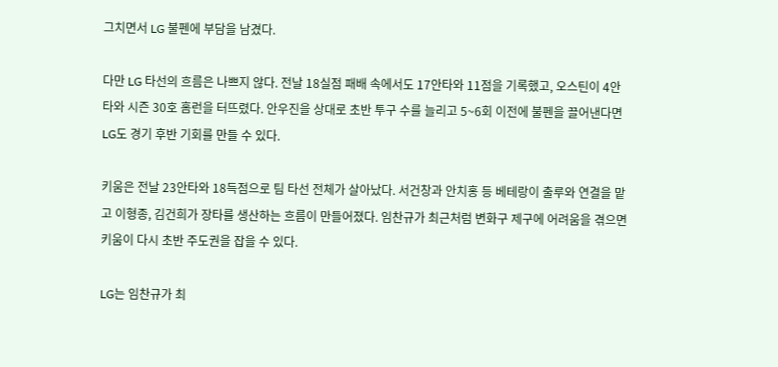그치면서 LG 불펜에 부담을 남겼다.

다만 LG 타선의 흐름은 나쁘지 않다. 전날 18실점 패배 속에서도 17안타와 11점을 기록했고, 오스틴이 4안타와 시즌 30호 홈런을 터뜨렸다. 안우진을 상대로 초반 투구 수를 늘리고 5~6회 이전에 불펜을 끌어낸다면 LG도 경기 후반 기회를 만들 수 있다.

키움은 전날 23안타와 18득점으로 팀 타선 전체가 살아났다. 서건창과 안치홍 등 베테랑이 출루와 연결을 맡고 이형종, 김건희가 장타를 생산하는 흐름이 만들어졌다. 임찬규가 최근처럼 변화구 제구에 어려움을 겪으면 키움이 다시 초반 주도권을 잡을 수 있다.

LG는 임찬규가 최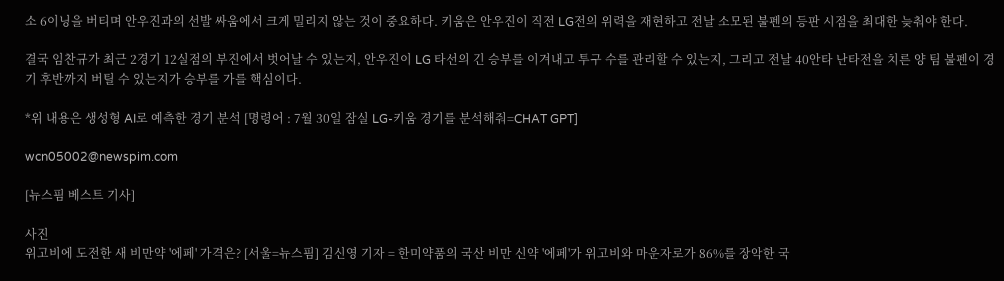소 6이닝을 버티며 안우진과의 선발 싸움에서 크게 밀리지 않는 것이 중요하다. 키움은 안우진이 직전 LG전의 위력을 재현하고 전날 소모된 불펜의 등판 시점을 최대한 늦춰야 한다.

결국 임찬규가 최근 2경기 12실점의 부진에서 벗어날 수 있는지, 안우진이 LG 타선의 긴 승부를 이겨내고 투구 수를 관리할 수 있는지, 그리고 전날 40안타 난타전을 치른 양 팀 불펜이 경기 후반까지 버틸 수 있는지가 승부를 가를 핵심이다.

*위 내용은 생성형 AI로 예측한 경기 분석 [명령어 : 7월 30일 잠실 LG-키움 경기를 분석해줘=CHAT GPT]

wcn05002@newspim.com

[뉴스핌 베스트 기사]

사진
위고비에 도전한 새 비만약 '에페' 가격은? [서울=뉴스핌] 김신영 기자 = 한미약품의 국산 비만 신약 '에페'가 위고비와 마운자로가 86%를 장악한 국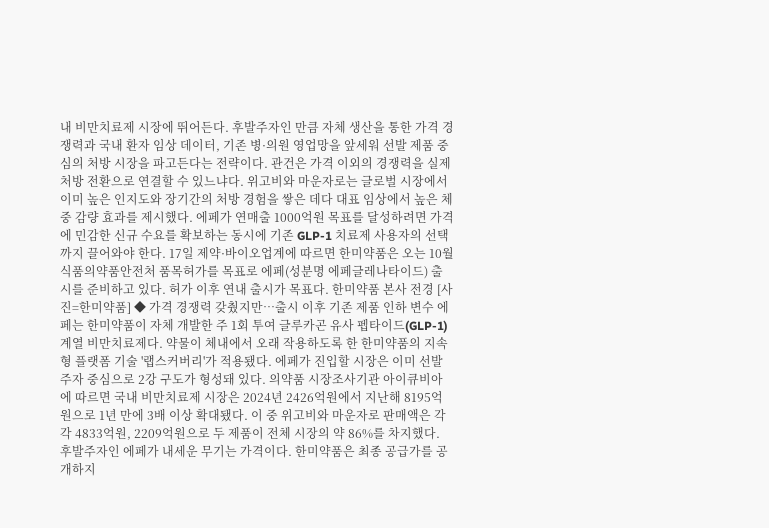내 비만치료제 시장에 뛰어든다. 후발주자인 만큼 자체 생산을 통한 가격 경쟁력과 국내 환자 임상 데이터, 기존 병·의원 영업망을 앞세워 선발 제품 중심의 처방 시장을 파고든다는 전략이다. 관건은 가격 이외의 경쟁력을 실제 처방 전환으로 연결할 수 있느냐다. 위고비와 마운자로는 글로벌 시장에서 이미 높은 인지도와 장기간의 처방 경험을 쌓은 데다 대표 임상에서 높은 체중 감량 효과를 제시했다. 에페가 연매출 1000억원 목표를 달성하려면 가격에 민감한 신규 수요를 확보하는 동시에 기존 GLP-1 치료제 사용자의 선택까지 끌어와야 한다. 17일 제약·바이오업계에 따르면 한미약품은 오는 10월 식품의약품안전처 품목허가를 목표로 에페(성분명 에페글레나타이드) 출시를 준비하고 있다. 허가 이후 연내 출시가 목표다. 한미약품 본사 전경 [사진=한미약품] ◆ 가격 경쟁력 갖췄지만…출시 이후 기존 제품 인하 변수 에페는 한미약품이 자체 개발한 주 1회 투여 글루카곤 유사 펩타이드(GLP-1) 계열 비만치료제다. 약물이 체내에서 오래 작용하도록 한 한미약품의 지속형 플랫폼 기술 '랩스커버리'가 적용됐다. 에페가 진입할 시장은 이미 선발주자 중심으로 2강 구도가 형성돼 있다. 의약품 시장조사기관 아이큐비아에 따르면 국내 비만치료제 시장은 2024년 2426억원에서 지난해 8195억원으로 1년 만에 3배 이상 확대됐다. 이 중 위고비와 마운자로 판매액은 각각 4833억원, 2209억원으로 두 제품이 전체 시장의 약 86%를 차지했다. 후발주자인 에페가 내세운 무기는 가격이다. 한미약품은 최종 공급가를 공개하지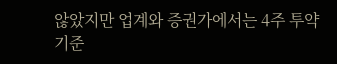않았지만 업계와 증권가에서는 4주 투약 기준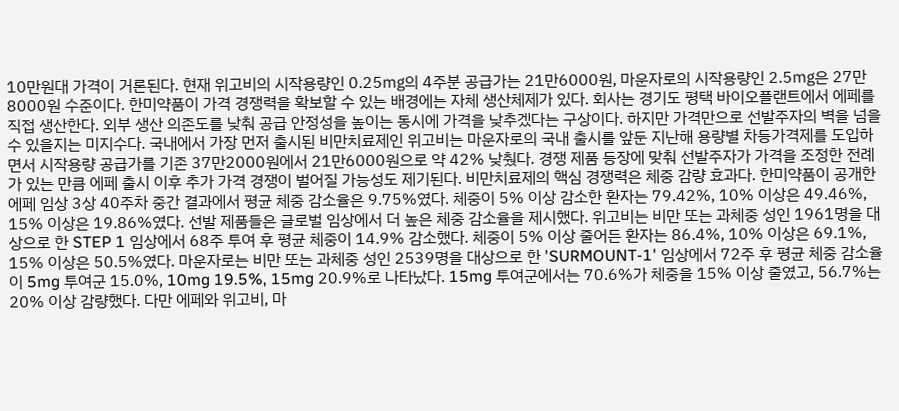10만원대 가격이 거론된다. 현재 위고비의 시작용량인 0.25㎎의 4주분 공급가는 21만6000원, 마운자로의 시작용량인 2.5㎎은 27만8000원 수준이다. 한미약품이 가격 경쟁력을 확보할 수 있는 배경에는 자체 생산체제가 있다. 회사는 경기도 평택 바이오플랜트에서 에페를 직접 생산한다. 외부 생산 의존도를 낮춰 공급 안정성을 높이는 동시에 가격을 낮추겠다는 구상이다. 하지만 가격만으로 선발주자의 벽을 넘을 수 있을지는 미지수다. 국내에서 가장 먼저 출시된 비만치료제인 위고비는 마운자로의 국내 출시를 앞둔 지난해 용량별 차등가격제를 도입하면서 시작용량 공급가를 기존 37만2000원에서 21만6000원으로 약 42% 낮췄다. 경쟁 제품 등장에 맞춰 선발주자가 가격을 조정한 전례가 있는 만큼 에페 출시 이후 추가 가격 경쟁이 벌어질 가능성도 제기된다. 비만치료제의 핵심 경쟁력은 체중 감량 효과다. 한미약품이 공개한 에페 임상 3상 40주차 중간 결과에서 평균 체중 감소율은 9.75%였다. 체중이 5% 이상 감소한 환자는 79.42%, 10% 이상은 49.46%, 15% 이상은 19.86%였다. 선발 제품들은 글로벌 임상에서 더 높은 체중 감소율을 제시했다. 위고비는 비만 또는 과체중 성인 1961명을 대상으로 한 STEP 1 임상에서 68주 투여 후 평균 체중이 14.9% 감소했다. 체중이 5% 이상 줄어든 환자는 86.4%, 10% 이상은 69.1%, 15% 이상은 50.5%였다. 마운자로는 비만 또는 과체중 성인 2539명을 대상으로 한 'SURMOUNT-1' 임상에서 72주 후 평균 체중 감소율이 5mg 투여군 15.0%, 10mg 19.5%, 15mg 20.9%로 나타났다. 15mg 투여군에서는 70.6%가 체중을 15% 이상 줄였고, 56.7%는 20% 이상 감량했다. 다만 에페와 위고비, 마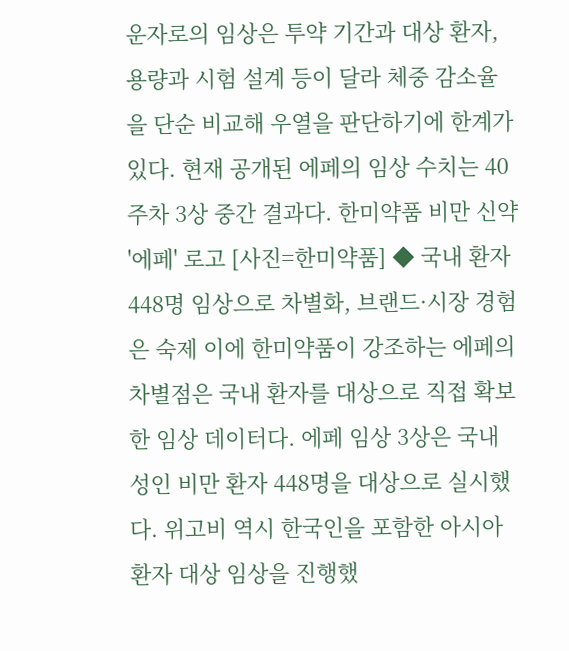운자로의 임상은 투약 기간과 대상 환자, 용량과 시험 설계 등이 달라 체중 감소율을 단순 비교해 우열을 판단하기에 한계가 있다. 현재 공개된 에페의 임상 수치는 40주차 3상 중간 결과다. 한미약품 비만 신약 '에페' 로고 [사진=한미약품] ◆ 국내 환자 448명 임상으로 차별화, 브랜드·시장 경험은 숙제 이에 한미약품이 강조하는 에페의 차별점은 국내 환자를 대상으로 직접 확보한 임상 데이터다. 에페 임상 3상은 국내 성인 비만 환자 448명을 대상으로 실시했다. 위고비 역시 한국인을 포함한 아시아 환자 대상 임상을 진행했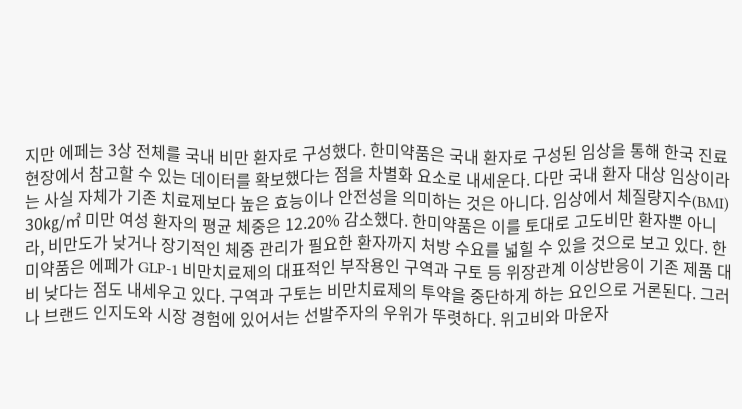지만 에페는 3상 전체를 국내 비만 환자로 구성했다. 한미약품은 국내 환자로 구성된 임상을 통해 한국 진료현장에서 참고할 수 있는 데이터를 확보했다는 점을 차별화 요소로 내세운다. 다만 국내 환자 대상 임상이라는 사실 자체가 기존 치료제보다 높은 효능이나 안전성을 의미하는 것은 아니다. 임상에서 체질량지수(BMI) 30㎏/㎡ 미만 여성 환자의 평균 체중은 12.20% 감소했다. 한미약품은 이를 토대로 고도비만 환자뿐 아니라, 비만도가 낮거나 장기적인 체중 관리가 필요한 환자까지 처방 수요를 넓힐 수 있을 것으로 보고 있다. 한미약품은 에페가 GLP-1 비만치료제의 대표적인 부작용인 구역과 구토 등 위장관계 이상반응이 기존 제품 대비 낮다는 점도 내세우고 있다. 구역과 구토는 비만치료제의 투약을 중단하게 하는 요인으로 거론된다. 그러나 브랜드 인지도와 시장 경험에 있어서는 선발주자의 우위가 뚜렷하다. 위고비와 마운자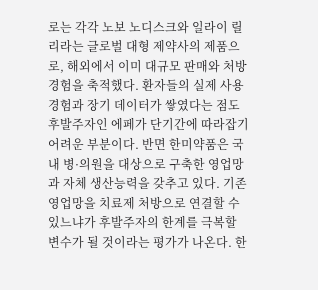로는 각각 노보 노디스크와 일라이 릴리라는 글로벌 대형 제약사의 제품으로, 해외에서 이미 대규모 판매와 처방 경험을 축적했다. 환자들의 실제 사용 경험과 장기 데이터가 쌓였다는 점도 후발주자인 에페가 단기간에 따라잡기 어려운 부분이다. 반면 한미약품은 국내 병·의원을 대상으로 구축한 영업망과 자체 생산능력을 갖추고 있다. 기존 영업망을 치료제 처방으로 연결할 수 있느냐가 후발주자의 한계를 극복할 변수가 될 것이라는 평가가 나온다. 한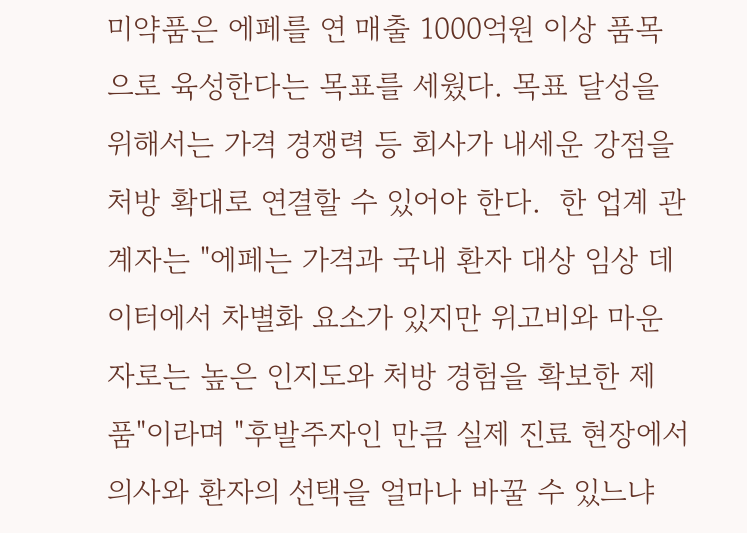미약품은 에페를 연 매출 1000억원 이상 품목으로 육성한다는 목표를 세웠다. 목표 달성을 위해서는 가격 경쟁력 등 회사가 내세운 강점을 처방 확대로 연결할 수 있어야 한다.  한 업계 관계자는 "에페는 가격과 국내 환자 대상 임상 데이터에서 차별화 요소가 있지만 위고비와 마운자로는 높은 인지도와 처방 경험을 확보한 제품"이라며 "후발주자인 만큼 실제 진료 현장에서 의사와 환자의 선택을 얼마나 바꿀 수 있느냐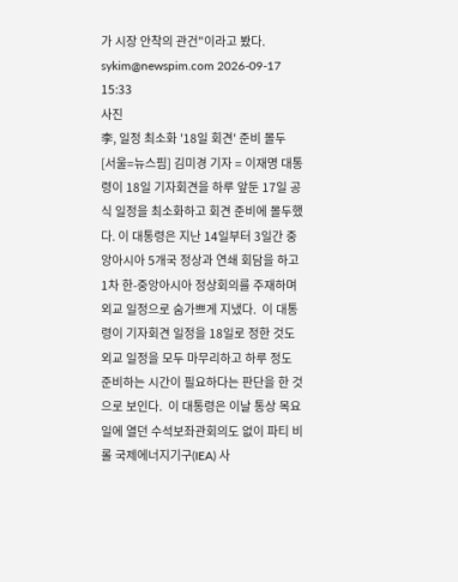가 시장 안착의 관건"이라고 봤다. sykim@newspim.com 2026-09-17 15:33
사진
李, 일정 최소화 '18일 회견' 준비 몰두 [서울=뉴스핌] 김미경 기자 = 이재명 대통령이 18일 기자회견을 하루 앞둔 17일 공식 일정을 최소화하고 회견 준비에 몰두했다. 이 대통령은 지난 14일부터 3일간 중앙아시아 5개국 정상과 연쇄 회담을 하고 1차 한-중앙아시아 정상회의를 주재하며 외교 일정으로 숨가쁘게 지냈다.  이 대통령이 기자회견 일정을 18일로 정한 것도 외교 일정을 모두 마무리하고 하루 정도 준비하는 시간이 필요하다는 판단을 한 것으로 보인다.  이 대통령은 이날 통상 목요일에 열던 수석보좌관회의도 없이 파티 비롤 국제에너지기구(IEA) 사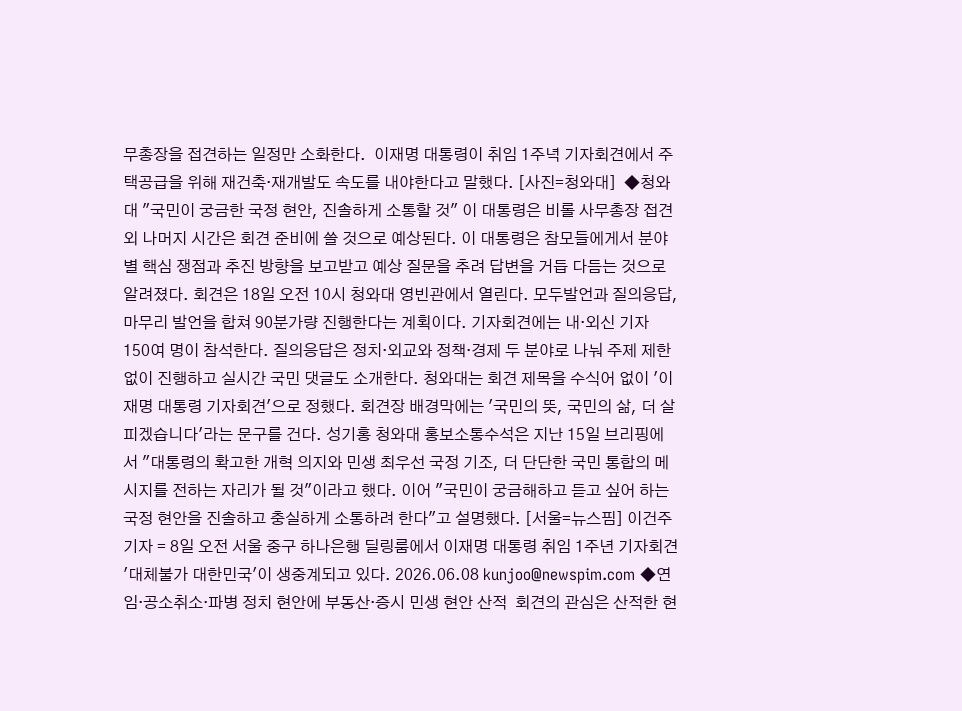무총장을 접견하는 일정만 소화한다.  이재명 대통령이 취임 1주녁 기자회견에서 주택공급을 위해 재건축·재개발도 속도를 내야한다고 말했다. [사진=청와대]  ◆청와대 "국민이 궁금한 국정 현안, 진솔하게 소통할 것" 이 대통령은 비롤 사무총장 접견 외 나머지 시간은 회견 준비에 쓸 것으로 예상된다. 이 대통령은 참모들에게서 분야별 핵심 쟁점과 추진 방향을 보고받고 예상 질문을 추려 답변을 거듭 다듬는 것으로 알려졌다. 회견은 18일 오전 10시 청와대 영빈관에서 열린다. 모두발언과 질의응답, 마무리 발언을 합쳐 90분가량 진행한다는 계획이다. 기자회견에는 내·외신 기자 150여 명이 참석한다. 질의응답은 정치·외교와 정책·경제 두 분야로 나눠 주제 제한 없이 진행하고 실시간 국민 댓글도 소개한다. 청와대는 회견 제목을 수식어 없이 '이재명 대통령 기자회견'으로 정했다. 회견장 배경막에는 '국민의 뜻, 국민의 삶, 더 살피겠습니다'라는 문구를 건다. 성기홍 청와대 홍보소통수석은 지난 15일 브리핑에서 "대통령의 확고한 개혁 의지와 민생 최우선 국정 기조, 더 단단한 국민 통합의 메시지를 전하는 자리가 될 것"이라고 했다. 이어 "국민이 궁금해하고 듣고 싶어 하는 국정 현안을 진솔하고 충실하게 소통하려 한다"고 설명했다. [서울=뉴스핌] 이건주 기자 = 8일 오전 서울 중구 하나은행 딜링룸에서 이재명 대통령 취임 1주년 기자회견 '대체불가 대한민국'이 생중계되고 있다. 2026.06.08 kunjoo@newspim.com ◆연임·공소취소·파병 정치 현안에 부동산·증시 민생 현안 산적  회견의 관심은 산적한 현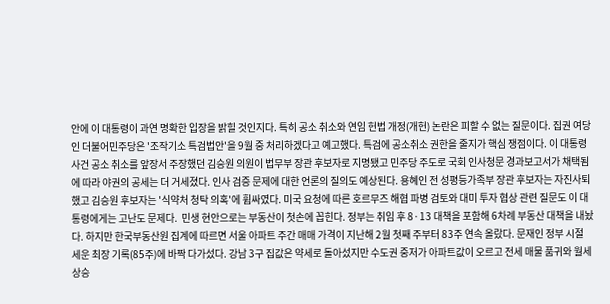안에 이 대통령이 과연 명확한 입장을 밝힐 것인지다. 특히 공소 취소와 연임 헌법 개정(개헌) 논란은 피할 수 없는 질문이다. 집권 여당인 더불어민주당은 '조작기소 특검법안'을 9월 중 처리하겠다고 예고했다. 특검에 공소취소 권한을 줄지가 핵심 쟁점이다. 이 대통령 사건 공소 취소를 앞장서 주장했던 김승원 의원이 법무부 장관 후보자로 지명됐고 민주당 주도로 국회 인사청문 경과보고서가 채택됨에 따라 야권의 공세는 더 거세졌다. 인사 검증 문제에 대한 언론의 질의도 예상된다. 용혜인 전 성평등가족부 장관 후보자는 자진사퇴했고 김승원 후보자는 '식약처 청탁 의혹'에 휩싸였다. 미국 요청에 따른 호르무즈 해협 파병 검토와 대미 투자 협상 관련 질문도 이 대통령에게는 고난도 문제다.  민생 현안으로는 부동산이 첫손에 꼽힌다. 정부는 취임 후 8·13 대책을 포함해 6차례 부동산 대책을 내놨다. 하지만 한국부동산원 집계에 따르면 서울 아파트 주간 매매 가격이 지난해 2월 첫째 주부터 83주 연속 올랐다. 문재인 정부 시절 세운 최장 기록(85주)에 바짝 다가섰다. 강남 3구 집값은 약세로 돌아섰지만 수도권 중저가 아파트값이 오르고 전세 매물 품귀와 월세 상승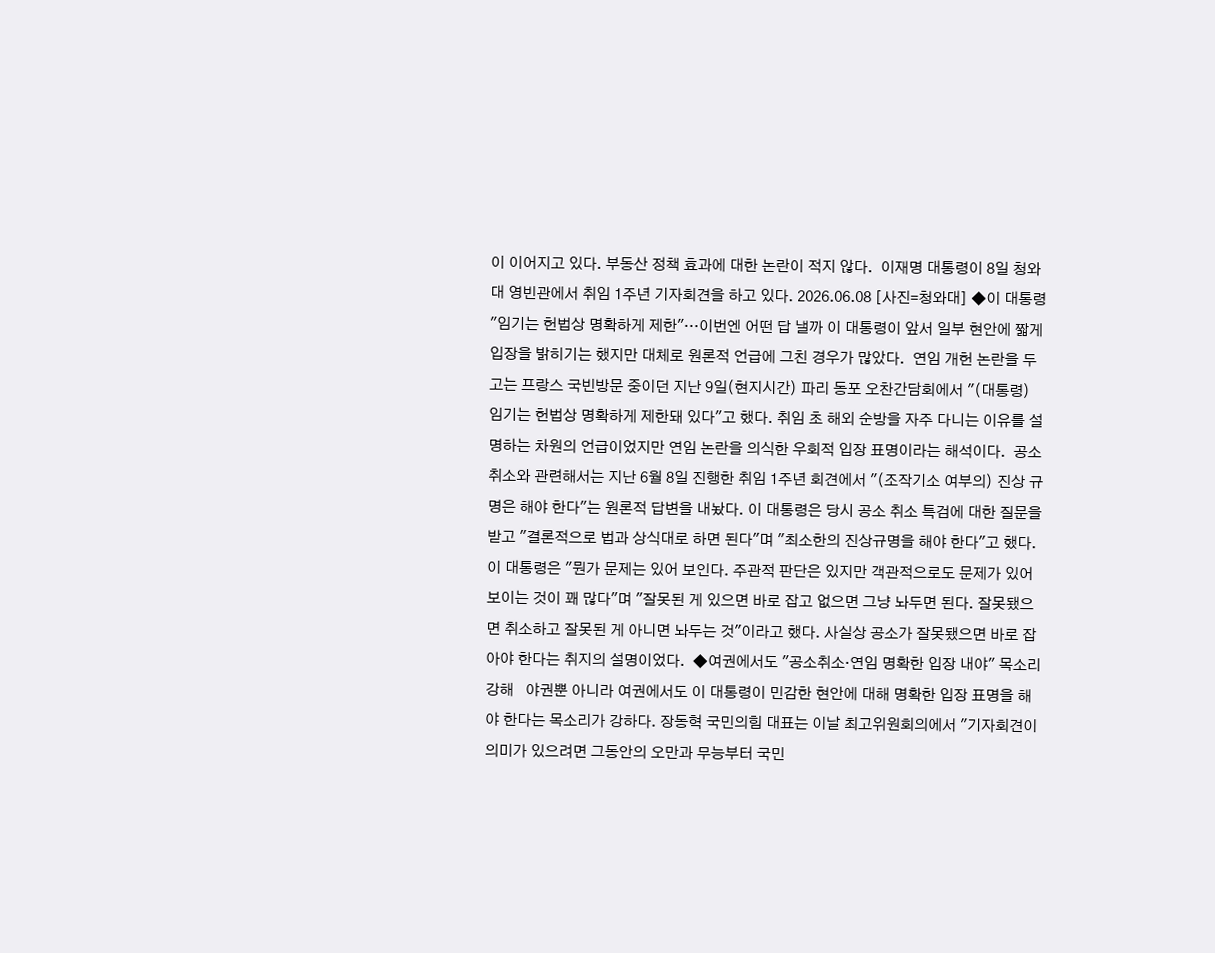이 이어지고 있다. 부동산 정책 효과에 대한 논란이 적지 않다.  이재명 대통령이 8일 청와대 영빈관에서 취임 1주년 기자회견을 하고 있다. 2026.06.08 [사진=청와대] ◆이 대통령 "임기는 헌법상 명확하게 제한"…이번엔 어떤 답 낼까 이 대통령이 앞서 일부 현안에 짧게 입장을 밝히기는 했지만 대체로 원론적 언급에 그친 경우가 많았다.  연임 개헌 논란을 두고는 프랑스 국빈방문 중이던 지난 9일(현지시간) 파리 동포 오찬간담회에서 "(대통령) 임기는 헌법상 명확하게 제한돼 있다"고 했다. 취임 초 해외 순방을 자주 다니는 이유를 설명하는 차원의 언급이었지만 연임 논란을 의식한 우회적 입장 표명이라는 해석이다.  공소 취소와 관련해서는 지난 6월 8일 진행한 취임 1주년 회견에서 "(조작기소 여부의) 진상 규명은 해야 한다"는 원론적 답변을 내놨다. 이 대통령은 당시 공소 취소 특검에 대한 질문을 받고 "결론적으로 법과 상식대로 하면 된다"며 "최소한의 진상규명을 해야 한다"고 했다. 이 대통령은 "뭔가 문제는 있어 보인다. 주관적 판단은 있지만 객관적으로도 문제가 있어 보이는 것이 꽤 많다"며 "잘못된 게 있으면 바로 잡고 없으면 그냥 놔두면 된다. 잘못됐으면 취소하고 잘못된 게 아니면 놔두는 것"이라고 했다. 사실상 공소가 잘못됐으면 바로 잡아야 한다는 취지의 설명이었다.  ◆여권에서도 "공소취소·연임 명확한 입장 내야" 목소리 강해   야권뿐 아니라 여권에서도 이 대통령이 민감한 현안에 대해 명확한 입장 표명을 해야 한다는 목소리가 강하다. 장동혁 국민의힘 대표는 이날 최고위원회의에서 "기자회견이 의미가 있으려면 그동안의 오만과 무능부터 국민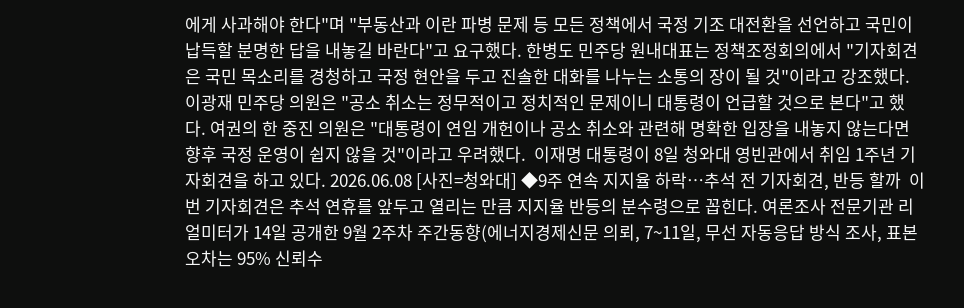에게 사과해야 한다"며 "부동산과 이란 파병 문제 등 모든 정책에서 국정 기조 대전환을 선언하고 국민이 납득할 분명한 답을 내놓길 바란다"고 요구했다. 한병도 민주당 원내대표는 정책조정회의에서 "기자회견은 국민 목소리를 경청하고 국정 현안을 두고 진솔한 대화를 나누는 소통의 장이 될 것"이라고 강조했다.  이광재 민주당 의원은 "공소 취소는 정무적이고 정치적인 문제이니 대통령이 언급할 것으로 본다"고 했다. 여권의 한 중진 의원은 "대통령이 연임 개헌이나 공소 취소와 관련해 명확한 입장을 내놓지 않는다면 향후 국정 운영이 쉽지 않을 것"이라고 우려했다.  이재명 대통령이 8일 청와대 영빈관에서 취임 1주년 기자회견을 하고 있다. 2026.06.08 [사진=청와대] ◆9주 연속 지지율 하락…추석 전 기자회견, 반등 할까  이번 기자회견은 추석 연휴를 앞두고 열리는 만큼 지지율 반등의 분수령으로 꼽힌다. 여론조사 전문기관 리얼미터가 14일 공개한 9월 2주차 주간동향(에너지경제신문 의뢰, 7~11일, 무선 자동응답 방식 조사, 표본오차는 95% 신뢰수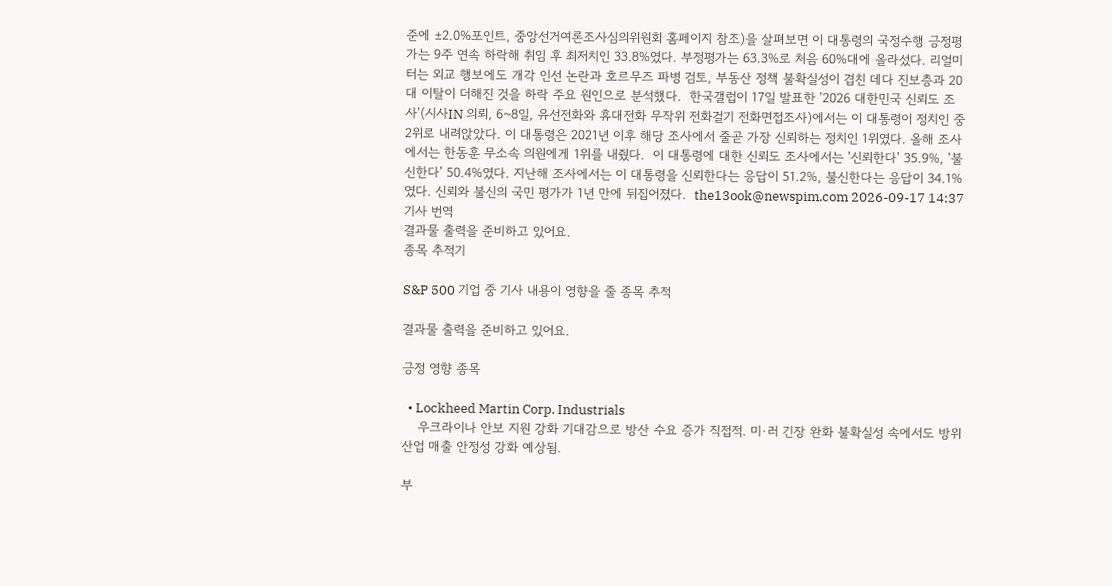준에 ±2.0%포인트, 중앙선거여론조사심의위원회 홈페이지 참조)을 살펴보면 이 대통령의 국정수행 긍정평가는 9주 연속 하락해 취임 후 최저치인 33.8%였다. 부정평가는 63.3%로 처음 60%대에 올라섰다. 리얼미터는 외교 행보에도 개각 인선 논란과 호르무즈 파병 검토, 부동산 정책 불확실성이 겹친 데다 진보층과 20대 이탈이 더해진 것을 하락 주요 원인으로 분석했다.  한국갤럽이 17일 발표한 '2026 대한민국 신뢰도 조사'(시사IN 의뢰, 6~8일, 유선전화와 휴대전화 무작위 전화걸기 전화면접조사)에서는 이 대통령이 정치인 중 2위로 내려앉았다. 이 대통령은 2021년 이후 해당 조사에서 줄곧 가장 신뢰하는 정치인 1위였다. 올해 조사에서는 한동훈 무소속 의원에게 1위를 내줬다.  이 대통령에 대한 신뢰도 조사에서는 '신뢰한다' 35.9%, '불신한다' 50.4%였다. 지난해 조사에서는 이 대통령을 신뢰한다는 응답이 51.2%, 불신한다는 응답이 34.1%였다. 신뢰와 불신의 국민 평가가 1년 만에 뒤집어졌다.  the13ook@newspim.com 2026-09-17 14:37
기사 번역
결과물 출력을 준비하고 있어요.
종목 추적기

S&P 500 기업 중 기사 내용이 영향을 줄 종목 추적

결과물 출력을 준비하고 있어요.

긍정 영향 종목

  • Lockheed Martin Corp. Industrials
    우크라이나 안보 지원 강화 기대감으로 방산 수요 증가 직접적. 미·러 긴장 완화 불확실성 속에서도 방위산업 매출 안정성 강화 예상됨.

부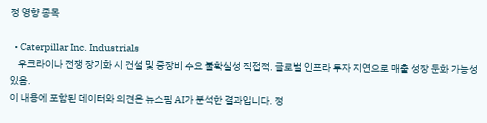정 영향 종목

  • Caterpillar Inc. Industrials
    우크라이나 전쟁 장기화 시 건설 및 중장비 수요 불확실성 직접적. 글로벌 인프라 투자 지연으로 매출 성장 둔화 가능성 있음.
이 내용에 포함된 데이터와 의견은 뉴스핌 AI가 분석한 결과입니다. 정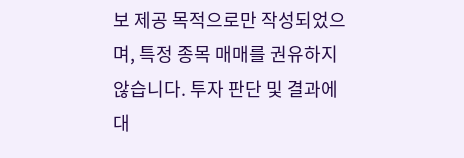보 제공 목적으로만 작성되었으며, 특정 종목 매매를 권유하지 않습니다. 투자 판단 및 결과에 대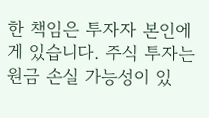한 책임은 투자자 본인에게 있습니다. 주식 투자는 원금 손실 가능성이 있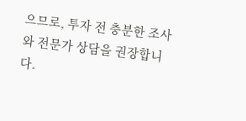으므로, 투자 전 충분한 조사와 전문가 상담을 권장합니다.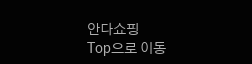안다쇼핑
Top으로 이동